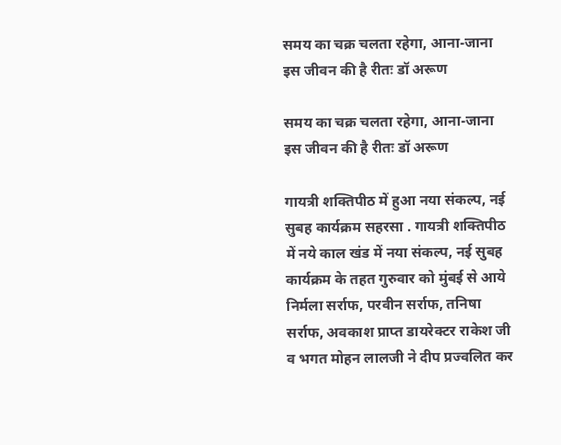समय का चक्र चलता रहेगा, आना-जाना इस जीवन की है रीतः डॉ अरूण

समय का चक्र चलता रहेगा, आना-जाना इस जीवन की है रीतः डॉ अरूण

गायत्री शक्तिपीठ में हुआ नया संकल्प, नई सुबह कार्यक्रम सहरसा . गायत्री शक्तिपीठ में नये काल खंड में नया संकल्प, नई सुबह कार्यक्रम के तहत गुरुवार को मुंबई से आये निर्मला सर्राफ, परवीन सर्राफ, तनिषा सर्राफ, अवकाश प्राप्त डायरेक्टर राकेश जी व भगत मोहन लालजी ने दीप प्रज्वलित कर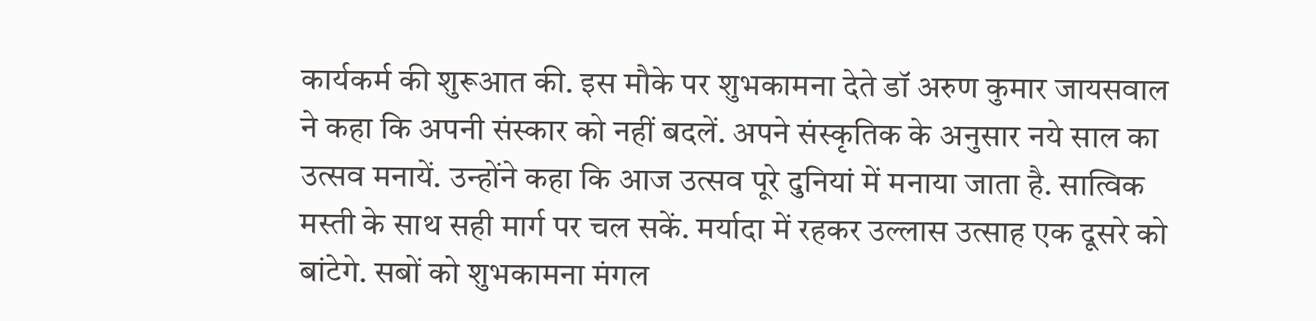कार्यकर्म की शुरूआत की. इस मौके पर शुभकामना देते डॉ अरुण कुमार जायसवाल ने कहा कि अपनी संस्कार को नहीं बदलें. अपने संस्कृतिक के अनुसार नये साल का उत्सव मनायें. उन्होंने कहा कि आज उत्सव पूरे दुनियां में मनाया जाता है. सात्विक मस्ती के साथ सही मार्ग पर चल सकें. मर्यादा में रहकर उल्लास उत्साह एक दूसरे को बांटेगे. सबों को शुभकामना मंगल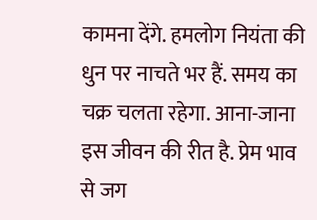कामना देंगे. हमलोग नियंता की धुन पर नाचते भर हैं. समय का चक्र चलता रहेगा. आना-जाना इस जीवन की रीत है. प्रेम भाव से जग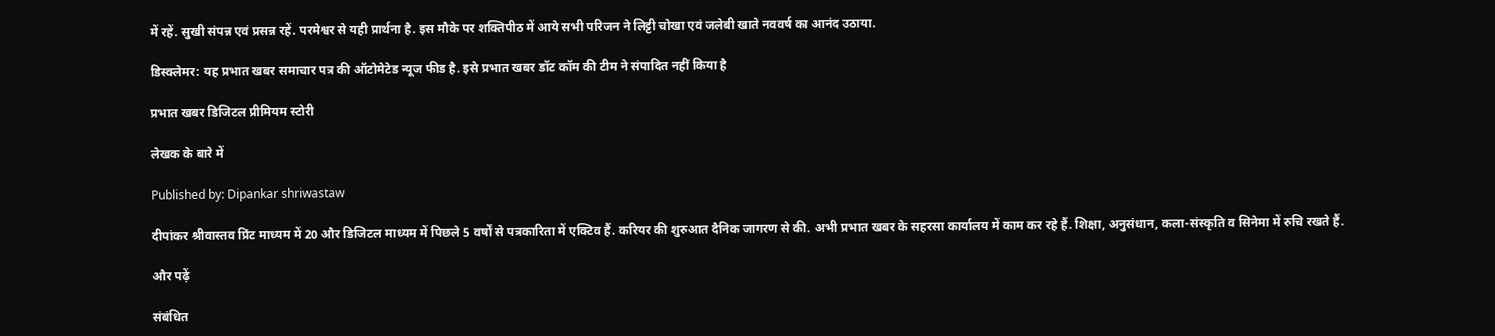में रहें. सुखी संपन्न एवं प्रसन्न रहें. परमेश्वर से यही प्रार्थना है. इस मौके पर शक्तिपीठ में आये सभी परिजन ने लिट्टी चोखा एवं जलेबी खाते नववर्ष का आनंद उठाया.

डिस्क्लेमर: यह प्रभात खबर समाचार पत्र की ऑटोमेटेड न्यूज फीड है. इसे प्रभात खबर डॉट कॉम की टीम ने संपादित नहीं किया है

प्रभात खबर डिजिटल प्रीमियम स्टोरी

लेखक के बारे में

Published by: Dipankar shriwastaw

दीपांकर श्रीवास्तव प्रिंट माध्यम में 20 और डिजिटल माध्यम में पिछले 5 वर्षों से पत्रकारिता में एक्टिव हैं. करियर की शुरुआत दैनिक जागरण से की. अभी प्रभात खबर के सहरसा कार्यालय में काम कर रहे हैं. शिक्षा, अनुसंधान, कला-संस्कृति व सिनेमा में रुचि रखते हैं.

और पढ़ें

संबंधित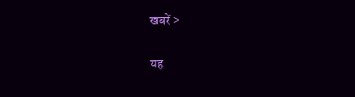खबरें >

यह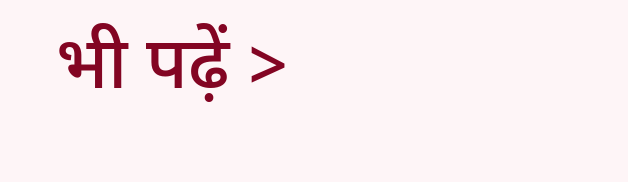भी पढ़ें >